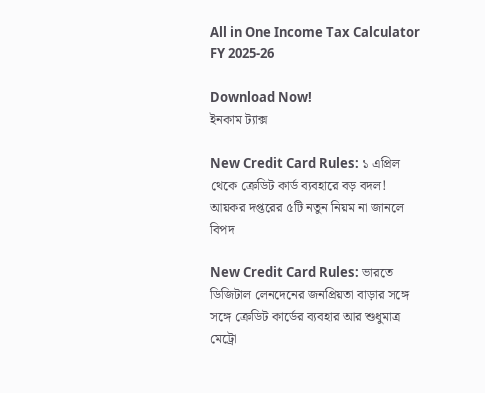All in One Income Tax Calculator FY 2025-26

Download Now!
ইনকাম ট্যাক্স

New Credit Card Rules: ১ এপ্রিল থেকে ক্রেডিট কার্ড ব্যবহারে বড় বদল! আয়কর দপ্তরের ৫টি নতুন নিয়ম না জানলে বিপদ

New Credit Card Rules: ভারতে ডিজিটাল লেনদেনের জনপ্রিয়তা বাড়ার সঙ্গে সঙ্গে ক্রেডিট কার্ডের ব্যবহার আর শুধুমাত্র মেট্রো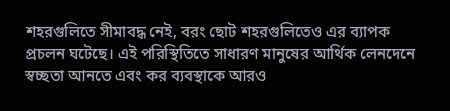শহরগুলিতে সীমাবদ্ধ নেই, বরং ছোট শহরগুলিতেও এর ব্যাপক প্রচলন ঘটেছে। এই পরিস্থিতিতে সাধারণ মানুষের আর্থিক লেনদেনে স্বচ্ছতা আনতে এবং কর ব্যবস্থাকে আরও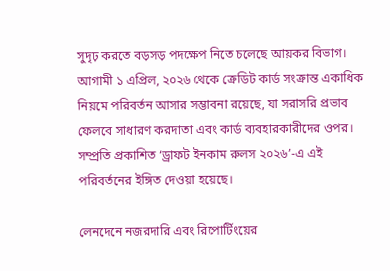সুদৃঢ় করতে বড়সড় পদক্ষেপ নিতে চলেছে আয়কর বিভাগ। আগামী ১ এপ্রিল, ২০২৬ থেকে ক্রেডিট কার্ড সংক্রান্ত একাধিক নিয়মে পরিবর্তন আসার সম্ভাবনা রয়েছে, যা সরাসরি প্রভাব ফেলবে সাধারণ করদাতা এবং কার্ড ব্যবহারকারীদের ওপর। সম্প্রতি প্রকাশিত ‘ড্রাফট ইনকাম রুলস ২০২৬’-এ এই পরিবর্তনের ইঙ্গিত দেওয়া হয়েছে।

লেনদেনে নজরদারি এবং রিপোর্টিংয়ের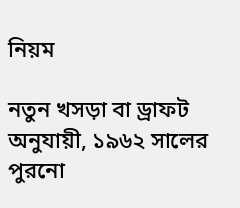নিয়ম

নতুন খসড়া বা ড্রাফট অনুযায়ী, ১৯৬২ সালের পুরনো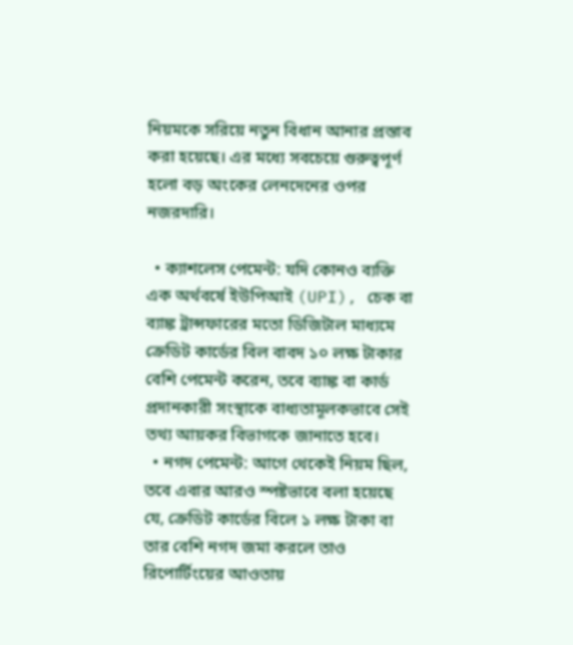নিয়মকে সরিয়ে নতুন বিধান আনার প্রস্তাব করা হয়েছে। এর মধ্যে সবচেয়ে গুরুত্বপূর্ণ হলো বড় অংকের লেনদেনের ওপর নজরদারি।

  • ক্যাশলেস পেমেন্ট: যদি কোনও ব্যক্তি এক অর্থবর্ষে ইউপিআই (UPI), চেক বা ব্যাঙ্ক ট্রান্সফারের মতো ডিজিটাল মাধ্যমে ক্রেডিট কার্ডের বিল বাবদ ১০ লক্ষ টাকার বেশি পেমেন্ট করেন, তবে ব্যাঙ্ক বা কার্ড প্রদানকারী সংস্থাকে বাধ্যতামূলকভাবে সেই তথ্য আয়কর বিভাগকে জানাতে হবে।
  • নগদ পেমেন্ট: আগে থেকেই নিয়ম ছিল, তবে এবার আরও স্পষ্টভাবে বলা হয়েছে যে, ক্রেডিট কার্ডের বিলে ১ লক্ষ টাকা বা তার বেশি নগদ জমা করলে তাও রিপোর্টিংয়ের আওতায়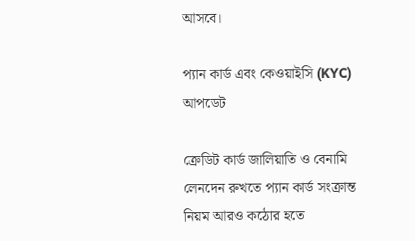আসবে।

প্যান কার্ড এবং কেওয়াইসি (KYC) আপডেট

ক্রেডিট কার্ড জালিয়াতি ও বেনামি লেনদেন রুখতে প্যান কার্ড সংক্রান্ত নিয়ম আরও কঠোর হতে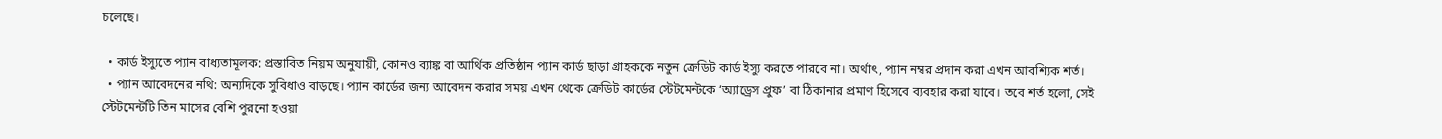চলেছে।

  • কার্ড ইস্যুতে প্যান বাধ্যতামূলক: প্রস্তাবিত নিয়ম অনুযায়ী, কোনও ব্যাঙ্ক বা আর্থিক প্রতিষ্ঠান প্যান কার্ড ছাড়া গ্রাহককে নতুন ক্রেডিট কার্ড ইস্যু করতে পারবে না। অর্থাৎ, প্যান নম্বর প্রদান করা এখন আবশ্যিক শর্ত।
  • প্যান আবেদনের নথি: অন্যদিকে সুবিধাও বাড়ছে। প্যান কার্ডের জন্য আবেদন করার সময় এখন থেকে ক্রেডিট কার্ডের স্টেটমেন্টকে ‘অ্যাড্রেস প্রুফ’ বা ঠিকানার প্রমাণ হিসেবে ব্যবহার করা যাবে। তবে শর্ত হলো, সেই স্টেটমেন্টটি তিন মাসের বেশি পুরনো হওয়া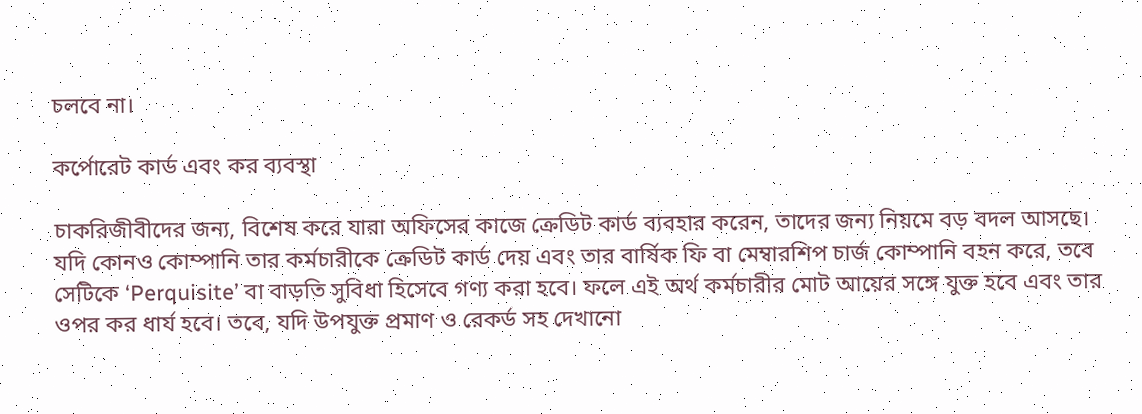চলবে না।

কর্পোরেট কার্ড এবং কর ব্যবস্থা

চাকরিজীবীদের জন্য, বিশেষ করে যারা অফিসের কাজে ক্রেডিট কার্ড ব্যবহার করেন, তাদের জন্য নিয়মে বড় বদল আসছে। যদি কোনও কোম্পানি তার কর্মচারীকে ক্রেডিট কার্ড দেয় এবং তার বার্ষিক ফি বা মেম্বারশিপ চার্জ কোম্পানি বহন করে, তবে সেটিকে ‘Perquisite’ বা বাড়তি সুবিধা হিসেবে গণ্য করা হবে। ফলে এই অর্থ কর্মচারীর মোট আয়ের সঙ্গে যুক্ত হবে এবং তার ওপর কর ধার্য হবে। তবে, যদি উপযুক্ত প্রমাণ ও রেকর্ড সহ দেখানো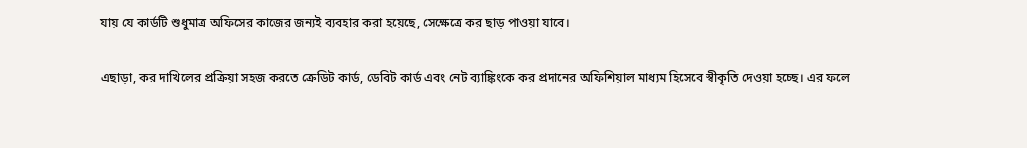যায় যে কার্ডটি শুধুমাত্র অফিসের কাজের জন্যই ব্যবহার করা হয়েছে, সেক্ষেত্রে কর ছাড় পাওয়া যাবে।

এছাড়া, কর দাখিলের প্রক্রিয়া সহজ করতে ক্রেডিট কার্ড, ডেবিট কার্ড এবং নেট ব্যাঙ্কিংকে কর প্রদানের অফিশিয়াল মাধ্যম হিসেবে স্বীকৃতি দেওয়া হচ্ছে। এর ফলে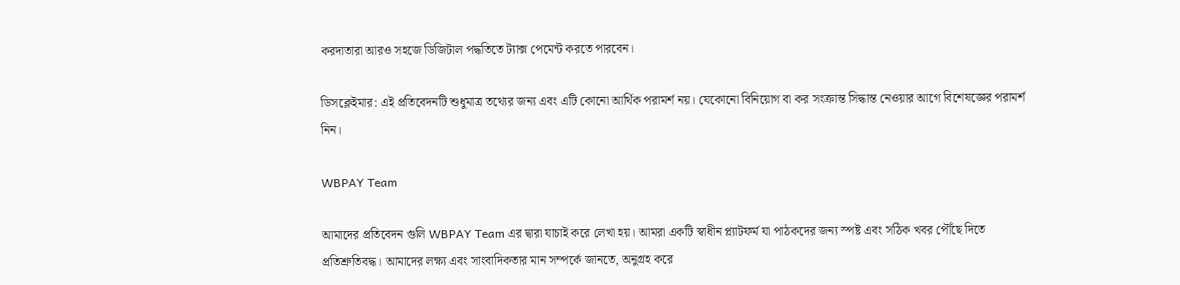করদাতারা আরও সহজে ডিজিটাল পদ্ধতিতে ট্যাক্স পেমেন্ট করতে পারবেন।

ডিসক্লেইমার: এই প্রতিবেদনটি শুধুমাত্র তথ্যের জন্য এবং এটি কোনো আর্থিক পরামর্শ নয়। যেকোনো বিনিয়োগ বা কর সংক্রান্ত সিদ্ধান্ত নেওয়ার আগে বিশেষজ্ঞের পরামর্শ নিন।

WBPAY Team

আমাদের প্রতিবেদন গুলি WBPAY Team এর দ্বারা যাচাই করে লেখা হয়। আমরা একটি স্বাধীন প্ল্যাটফর্ম যা পাঠকদের জন্য স্পষ্ট এবং সঠিক খবর পৌঁছে দিতে প্রতিশ্রুতিবদ্ধ। আমাদের লক্ষ্য এবং সাংবাদিকতার মান সম্পর্কে জানতে, অনুগ্রহ করে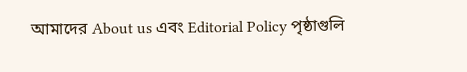আমাদের About us এবং Editorial Policy পৃষ্ঠাগুলি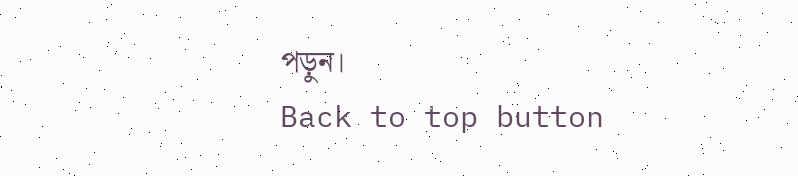পড়ুন।
Back to top button